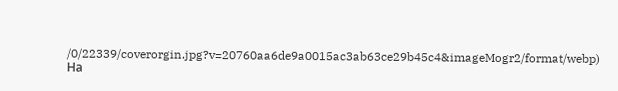/0/22339/coverorgin.jpg?v=20760aa6de9a0015ac3ab63ce29b45c4&imageMogr2/format/webp)
На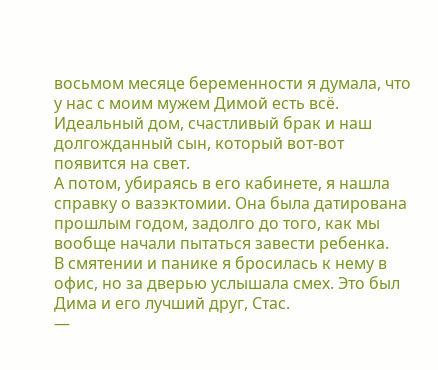восьмом месяце беременности я думала, что у нас с моим мужем Димой есть всё. Идеальный дом, счастливый брак и наш долгожданный сын, который вот-вот появится на свет.
А потом, убираясь в его кабинете, я нашла справку о вазэктомии. Она была датирована прошлым годом, задолго до того, как мы вообще начали пытаться завести ребенка.
В смятении и панике я бросилась к нему в офис, но за дверью услышала смех. Это был Дима и его лучший друг, Стас.
—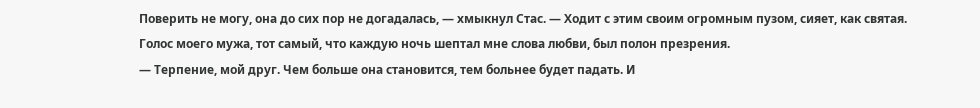Поверить не могу, она до сих пор не догадалась, — хмыкнул Стас. — Ходит с этим своим огромным пузом, сияет, как святая.
Голос моего мужа, тот самый, что каждую ночь шептал мне слова любви, был полон презрения.
— Терпение, мой друг. Чем больше она становится, тем больнее будет падать. И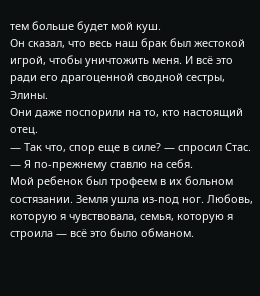тем больше будет мой куш.
Он сказал, что весь наш брак был жестокой игрой, чтобы уничтожить меня. И всё это ради его драгоценной сводной сестры, Элины.
Они даже поспорили на то, кто настоящий отец.
— Так что, спор еще в силе? — спросил Стас. — Я по-прежнему ставлю на себя.
Мой ребенок был трофеем в их больном состязании. Земля ушла из-под ног. Любовь, которую я чувствовала, семья, которую я строила — всё это было обманом.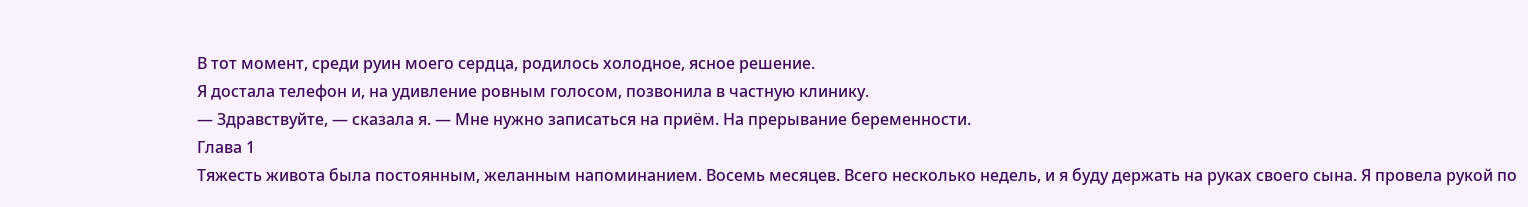В тот момент, среди руин моего сердца, родилось холодное, ясное решение.
Я достала телефон и, на удивление ровным голосом, позвонила в частную клинику.
— Здравствуйте, — сказала я. — Мне нужно записаться на приём. На прерывание беременности.
Глава 1
Тяжесть живота была постоянным, желанным напоминанием. Восемь месяцев. Всего несколько недель, и я буду держать на руках своего сына. Я провела рукой по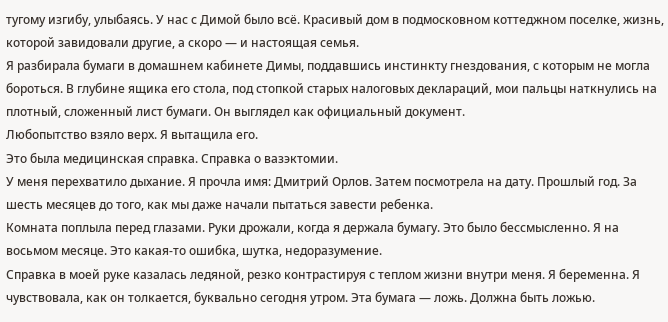тугому изгибу, улыбаясь. У нас с Димой было всё. Красивый дом в подмосковном коттеджном поселке, жизнь, которой завидовали другие, а скоро — и настоящая семья.
Я разбирала бумаги в домашнем кабинете Димы, поддавшись инстинкту гнездования, с которым не могла бороться. В глубине ящика его стола, под стопкой старых налоговых деклараций, мои пальцы наткнулись на плотный, сложенный лист бумаги. Он выглядел как официальный документ.
Любопытство взяло верх. Я вытащила его.
Это была медицинская справка. Справка о вазэктомии.
У меня перехватило дыхание. Я прочла имя: Дмитрий Орлов. Затем посмотрела на дату. Прошлый год. За шесть месяцев до того, как мы даже начали пытаться завести ребенка.
Комната поплыла перед глазами. Руки дрожали, когда я держала бумагу. Это было бессмысленно. Я на восьмом месяце. Это какая-то ошибка, шутка, недоразумение.
Справка в моей руке казалась ледяной, резко контрастируя с теплом жизни внутри меня. Я беременна. Я чувствовала, как он толкается, буквально сегодня утром. Эта бумага — ложь. Должна быть ложью.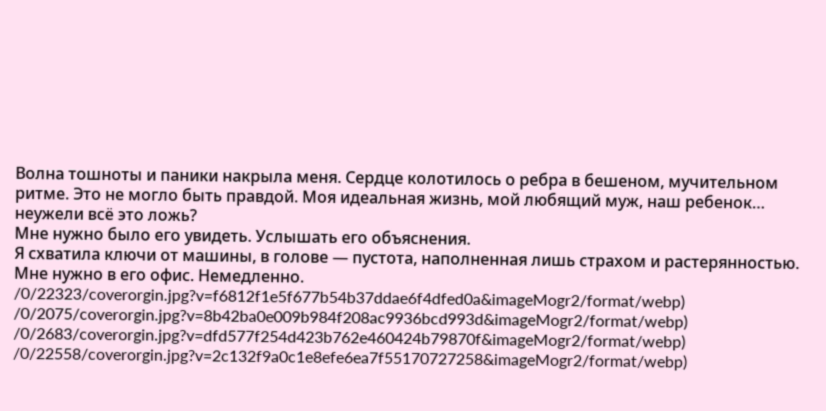Волна тошноты и паники накрыла меня. Сердце колотилось о ребра в бешеном, мучительном ритме. Это не могло быть правдой. Моя идеальная жизнь, мой любящий муж, наш ребенок… неужели всё это ложь?
Мне нужно было его увидеть. Услышать его объяснения.
Я схватила ключи от машины, в голове — пустота, наполненная лишь страхом и растерянностью. Мне нужно в его офис. Немедленно.
/0/22323/coverorgin.jpg?v=f6812f1e5f677b54b37ddae6f4dfed0a&imageMogr2/format/webp)
/0/2075/coverorgin.jpg?v=8b42ba0e009b984f208ac9936bcd993d&imageMogr2/format/webp)
/0/2683/coverorgin.jpg?v=dfd577f254d423b762e460424b79870f&imageMogr2/format/webp)
/0/22558/coverorgin.jpg?v=2c132f9a0c1e8efe6ea7f55170727258&imageMogr2/format/webp)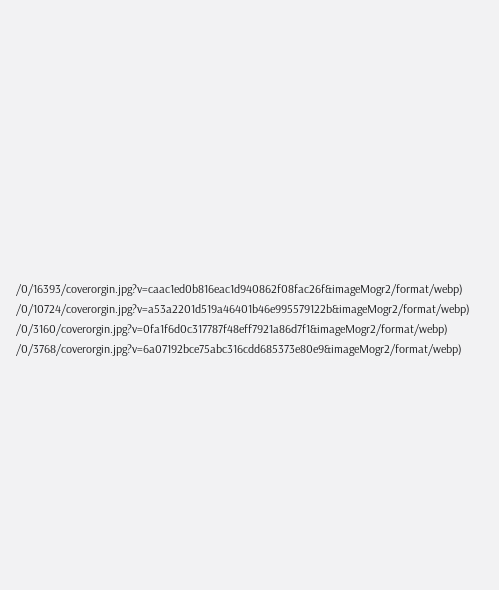/0/16393/coverorgin.jpg?v=caac1ed0b816eac1d940862f08fac26f&imageMogr2/format/webp)
/0/10724/coverorgin.jpg?v=a53a2201d519a46401b46e995579122b&imageMogr2/format/webp)
/0/3160/coverorgin.jpg?v=0fa1f6d0c317787f48eff7921a86d7f1&imageMogr2/format/webp)
/0/3768/coverorgin.jpg?v=6a07192bce75abc316cdd685373e80e9&imageMogr2/format/webp)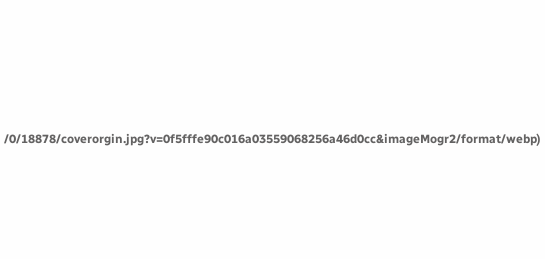/0/18878/coverorgin.jpg?v=0f5fffe90c016a03559068256a46d0cc&imageMogr2/format/webp)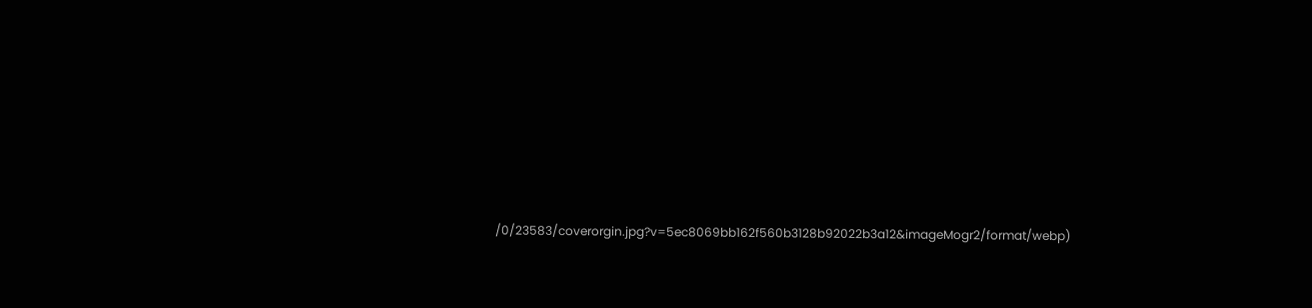/0/23583/coverorgin.jpg?v=5ec8069bb162f560b3128b92022b3a12&imageMogr2/format/webp)